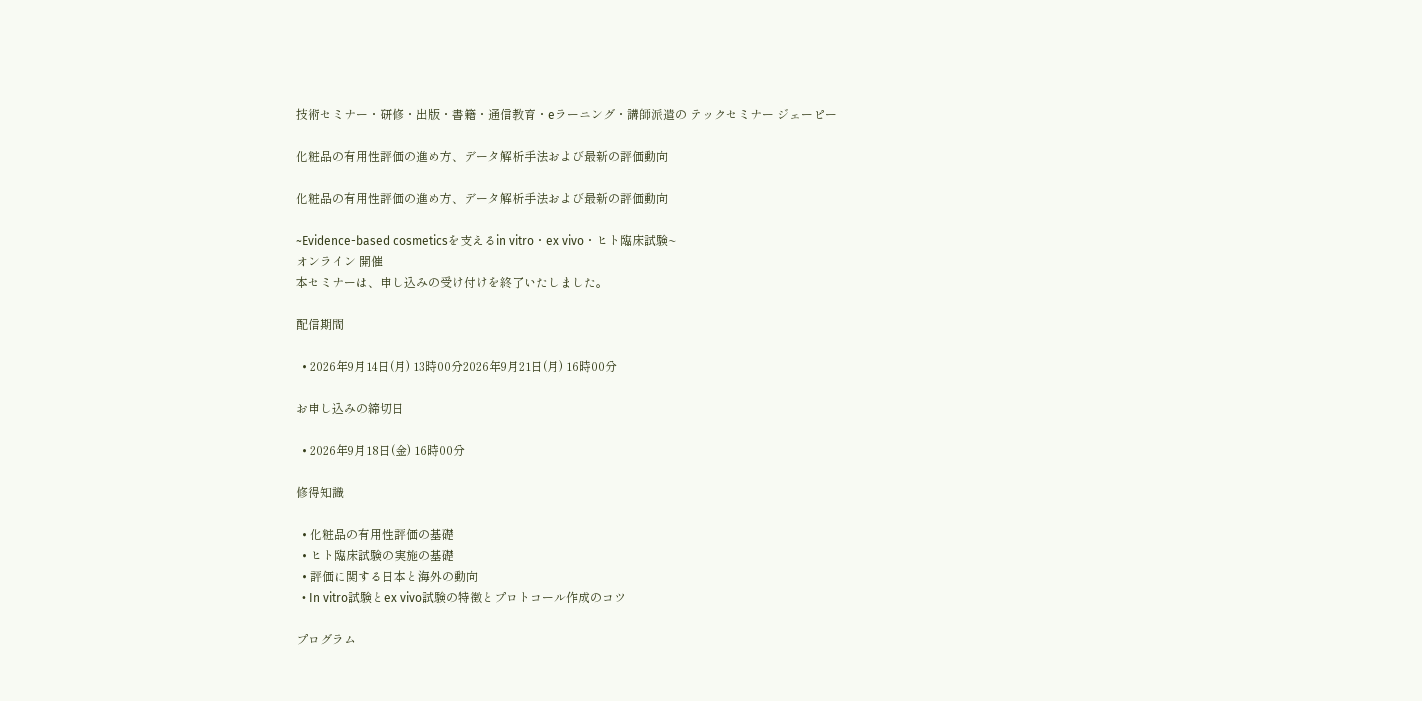技術セミナー・研修・出版・書籍・通信教育・eラーニング・講師派遣の テックセミナー ジェーピー

化粧品の有用性評価の進め方、データ解析手法および最新の評価動向

化粧品の有用性評価の進め方、データ解析手法および最新の評価動向

~Evidence-based cosmeticsを支えるin vitro・ex vivo・ヒト臨床試験~
オンライン 開催
本セミナーは、申し込みの受け付けを終了いたしました。

配信期間

  • 2026年9月14日(月) 13時00分2026年9月21日(月) 16時00分

お申し込みの締切日

  • 2026年9月18日(金) 16時00分

修得知識

  • 化粧品の有用性評価の基礎
  • ヒト臨床試験の実施の基礎
  • 評価に関する日本と海外の動向
  • In vitro試験とex vivo試験の特徴とプロトコール作成のコツ

プログラム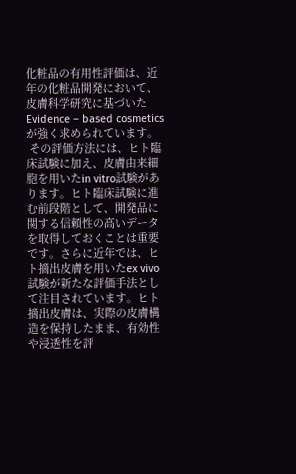化粧品の有用性評価は、近年の化粧品開発において、皮膚科学研究に基づいたEvidence – based cosmeticsが強く求められています。
 その評価方法には、ヒト臨床試験に加え、皮膚由来細胞を用いたin vitro試験があります。ヒト臨床試験に進む前段階として、開発品に関する信頼性の高いデータを取得しておくことは重要です。さらに近年では、ヒト摘出皮膚を用いたex vivo試験が新たな評価手法として注目されています。ヒト摘出皮膚は、実際の皮膚構造を保持したまま、有効性や浸透性を評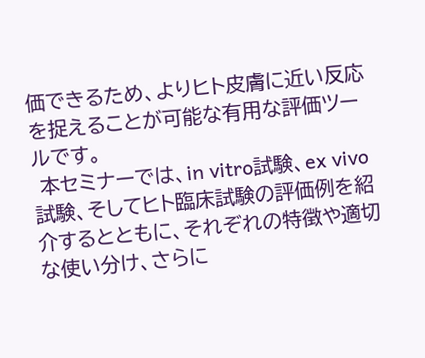価できるため、よりヒト皮膚に近い反応を捉えることが可能な有用な評価ツールです。
 本セミナーでは、in vitro試験、ex vivo試験、そしてヒト臨床試験の評価例を紹介するとともに、それぞれの特徴や適切な使い分け、さらに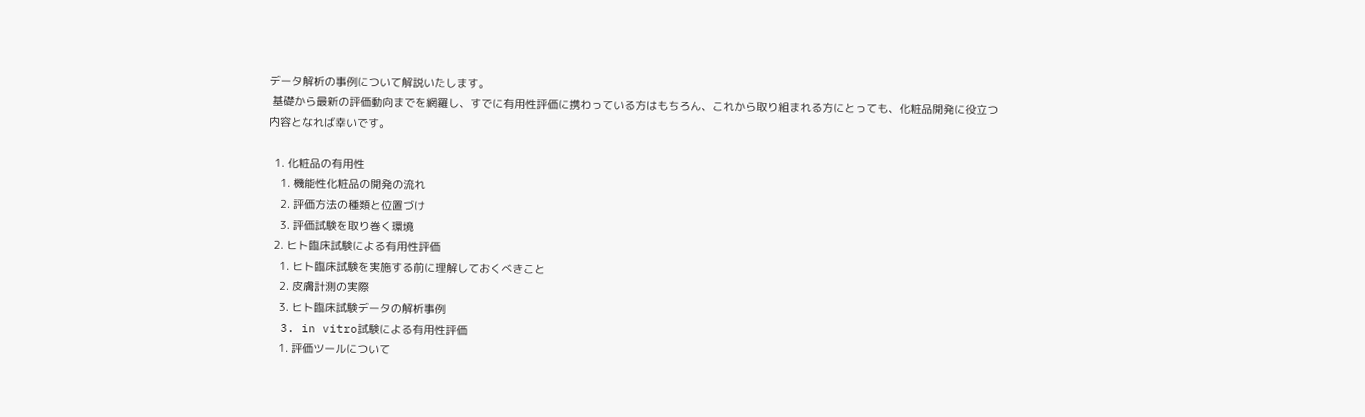データ解析の事例について解説いたします。
 基礎から最新の評価動向までを網羅し、すでに有用性評価に携わっている方はもちろん、これから取り組まれる方にとっても、化粧品開発に役立つ内容となれば幸いです。

  1. 化粧品の有用性
    1. 機能性化粧品の開発の流れ
    2. 評価方法の種類と位置づけ
    3. 評価試験を取り巻く環境
  2. ヒト臨床試験による有用性評価
    1. ヒト臨床試験を実施する前に理解しておくべきこと
    2. 皮膚計測の実際
    3. ヒト臨床試験データの解析事例
  3. in vitro試験による有用性評価
    1. 評価ツールについて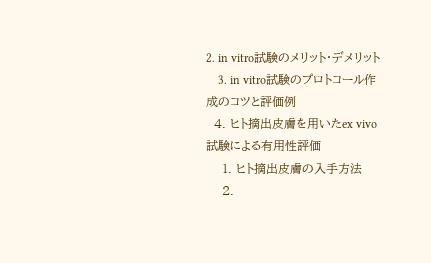2. in vitro試験のメリット・デメリット
    3. in vitro試験のプロトコール作成のコツと評価例
  4. ヒト摘出皮膚を用いたex vivo試験による有用性評価
    1. ヒト摘出皮膚の入手方法
    2.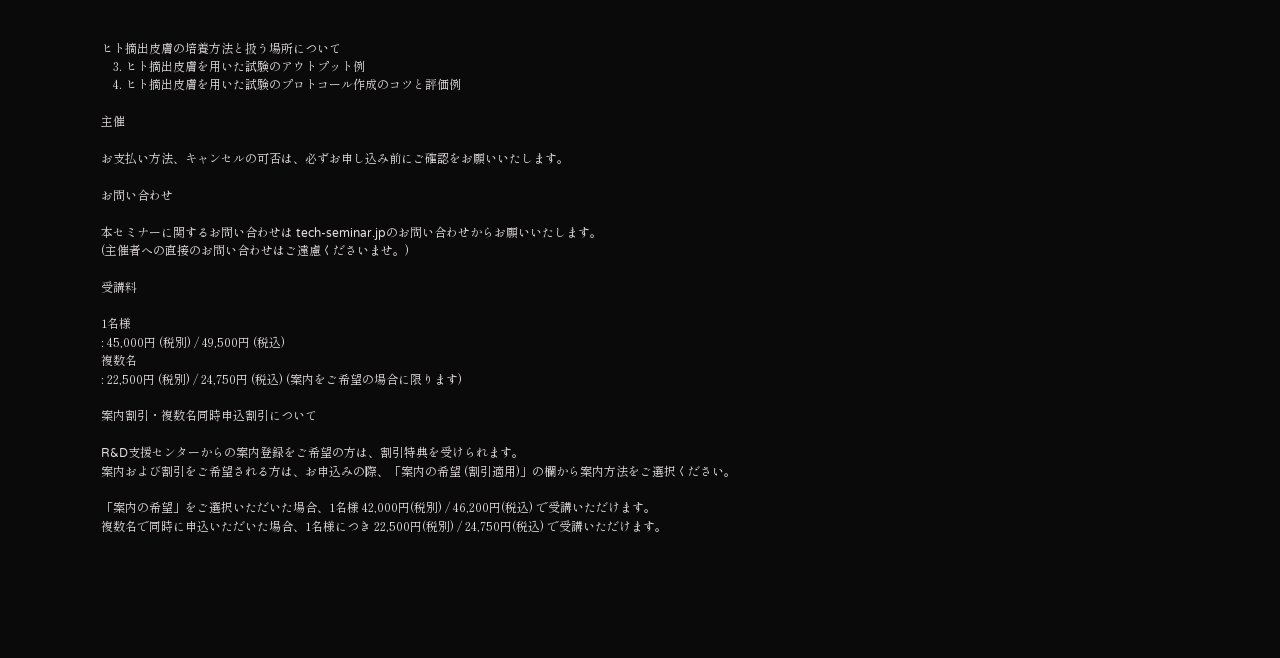ヒト摘出皮膚の培養方法と扱う場所について
    3. ヒト摘出皮膚を用いた試験のアウトプット例
    4. ヒト摘出皮膚を用いた試験のプロトコール作成のコツと評価例

主催

お支払い方法、キャンセルの可否は、必ずお申し込み前にご確認をお願いいたします。

お問い合わせ

本セミナーに関するお問い合わせは tech-seminar.jpのお問い合わせからお願いいたします。
(主催者への直接のお問い合わせはご遠慮くださいませ。)

受講料

1名様
: 45,000円 (税別) / 49,500円 (税込)
複数名
: 22,500円 (税別) / 24,750円 (税込) (案内をご希望の場合に限ります)

案内割引・複数名同時申込割引について

R&D支援センターからの案内登録をご希望の方は、割引特典を受けられます。
案内および割引をご希望される方は、お申込みの際、「案内の希望 (割引適用)」の欄から案内方法をご選択ください。

「案内の希望」をご選択いただいた場合、1名様 42,000円(税別) / 46,200円(税込) で受講いただけます。
複数名で同時に申込いただいた場合、1名様につき 22,500円(税別) / 24,750円(税込) で受講いただけます。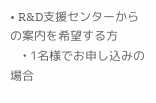• R&D支援センターからの案内を希望する方
    • 1名様でお申し込みの場合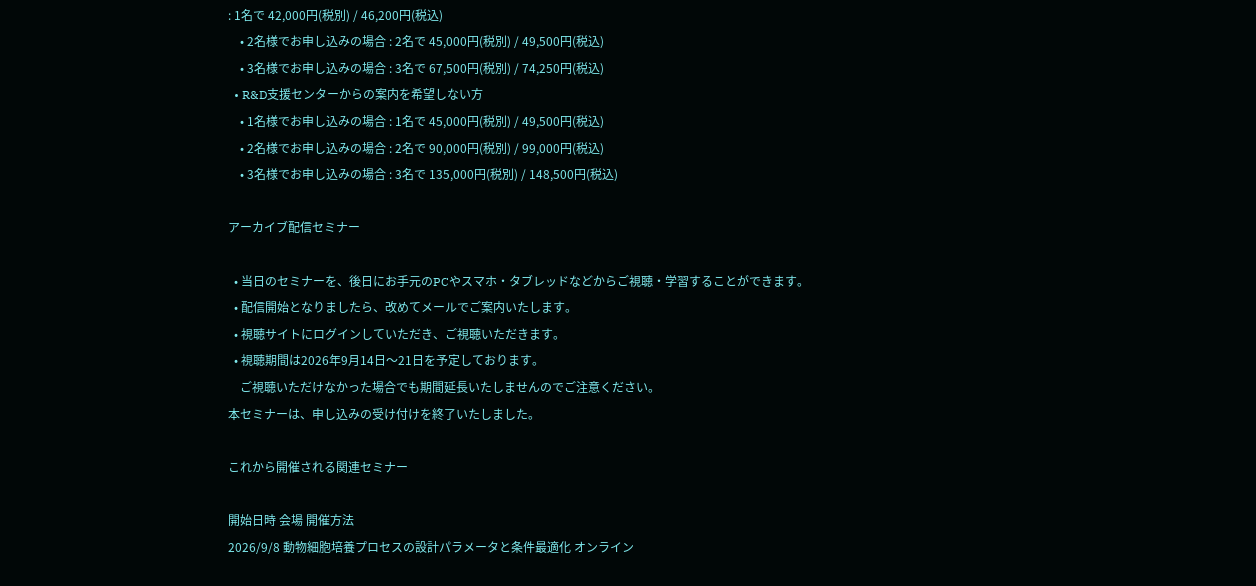: 1名で 42,000円(税別) / 46,200円(税込)
    • 2名様でお申し込みの場合 : 2名で 45,000円(税別) / 49,500円(税込)
    • 3名様でお申し込みの場合 : 3名で 67,500円(税別) / 74,250円(税込)
  • R&D支援センターからの案内を希望しない方
    • 1名様でお申し込みの場合 : 1名で 45,000円(税別) / 49,500円(税込)
    • 2名様でお申し込みの場合 : 2名で 90,000円(税別) / 99,000円(税込)
    • 3名様でお申し込みの場合 : 3名で 135,000円(税別) / 148,500円(税込)

アーカイブ配信セミナー

  • 当日のセミナーを、後日にお手元のPCやスマホ・タブレッドなどからご視聴・学習することができます。
  • 配信開始となりましたら、改めてメールでご案内いたします。
  • 視聴サイトにログインしていただき、ご視聴いただきます。
  • 視聴期間は2026年9月14日〜21日を予定しております。
    ご視聴いただけなかった場合でも期間延長いたしませんのでご注意ください。
本セミナーは、申し込みの受け付けを終了いたしました。

これから開催される関連セミナー

開始日時 会場 開催方法
2026/9/8 動物細胞培養プロセスの設計パラメータと条件最適化 オンライン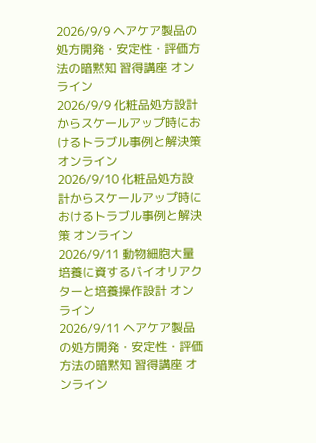2026/9/9 ヘアケア製品の処方開発・安定性・評価方法の暗黙知 習得講座 オンライン
2026/9/9 化粧品処方設計からスケールアップ時におけるトラブル事例と解決策 オンライン
2026/9/10 化粧品処方設計からスケールアップ時におけるトラブル事例と解決策 オンライン
2026/9/11 動物細胞大量培養に資するバイオリアクターと培養操作設計 オンライン
2026/9/11 ヘアケア製品の処方開発・安定性・評価方法の暗黙知 習得講座 オンライン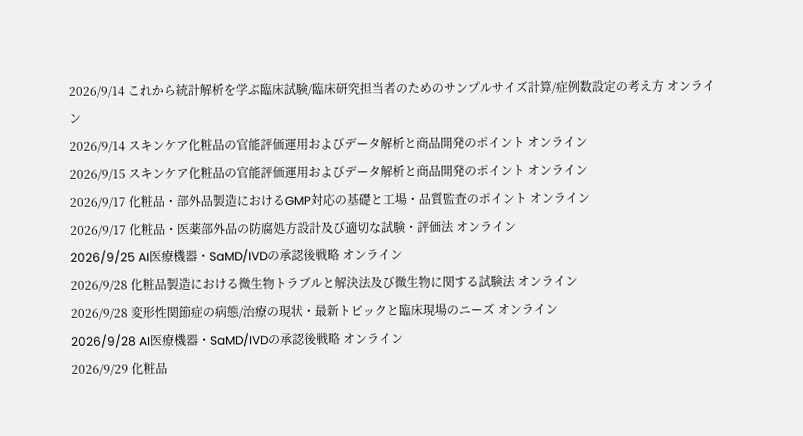2026/9/14 これから統計解析を学ぶ臨床試験/臨床研究担当者のためのサンプルサイズ計算/症例数設定の考え方 オンライン
2026/9/14 スキンケア化粧品の官能評価運用およびデータ解析と商品開発のポイント オンライン
2026/9/15 スキンケア化粧品の官能評価運用およびデータ解析と商品開発のポイント オンライン
2026/9/17 化粧品・部外品製造におけるGMP対応の基礎と工場・品質監査のポイント オンライン
2026/9/17 化粧品・医薬部外品の防腐処方設計及び適切な試験・評価法 オンライン
2026/9/25 AI医療機器・SaMD/IVDの承認後戦略 オンライン
2026/9/28 化粧品製造における微生物トラブルと解決法及び微生物に関する試験法 オンライン
2026/9/28 変形性関節症の病態/治療の現状・最新トピックと臨床現場のニーズ オンライン
2026/9/28 AI医療機器・SaMD/IVDの承認後戦略 オンライン
2026/9/29 化粧品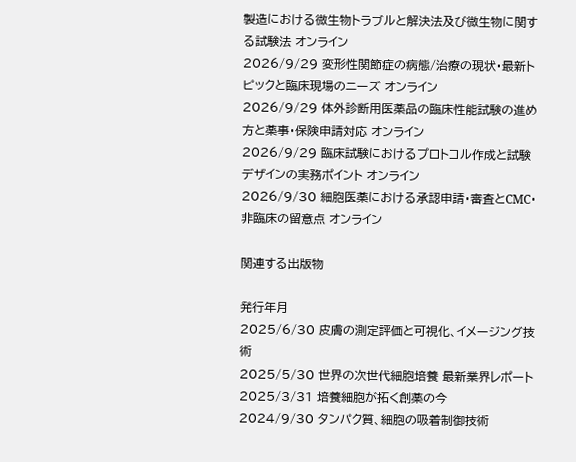製造における微生物トラブルと解決法及び微生物に関する試験法 オンライン
2026/9/29 変形性関節症の病態/治療の現状・最新トピックと臨床現場のニーズ オンライン
2026/9/29 体外診断用医薬品の臨床性能試験の進め方と薬事・保険申請対応 オンライン
2026/9/29 臨床試験におけるプロトコル作成と試験デザインの実務ポイント オンライン
2026/9/30 細胞医薬における承認申請・審査とCMC・非臨床の留意点 オンライン

関連する出版物

発行年月
2025/6/30 皮膚の測定評価と可視化、イメージング技術
2025/5/30 世界の次世代細胞培養 最新業界レポート
2025/3/31 培養細胞が拓く創薬の今
2024/9/30 タンパク質、細胞の吸着制御技術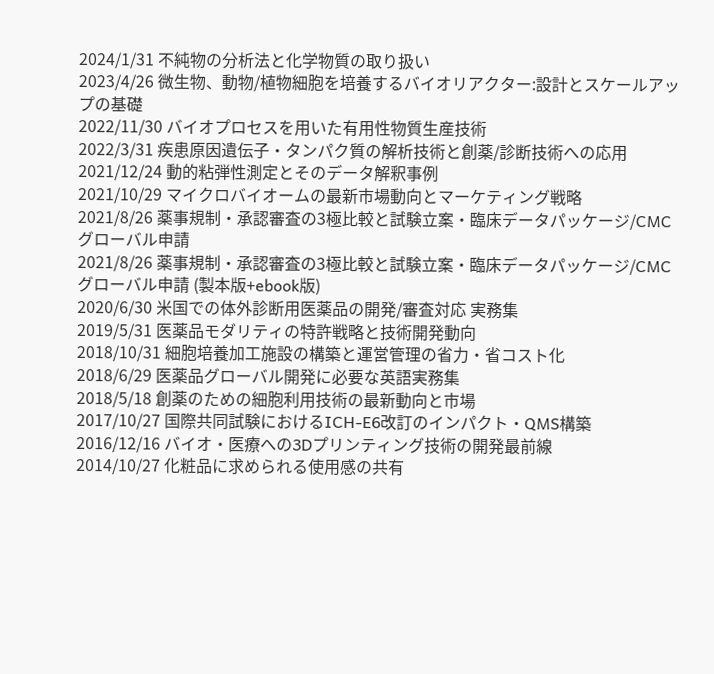2024/1/31 不純物の分析法と化学物質の取り扱い
2023/4/26 微生物、動物/植物細胞を培養するバイオリアクター:設計とスケールアップの基礎
2022/11/30 バイオプロセスを用いた有用性物質生産技術
2022/3/31 疾患原因遺伝子・タンパク質の解析技術と創薬/診断技術への応用
2021/12/24 動的粘弾性測定とそのデータ解釈事例
2021/10/29 マイクロバイオームの最新市場動向とマーケティング戦略
2021/8/26 薬事規制・承認審査の3極比較と試験立案・臨床データパッケージ/CMCグローバル申請
2021/8/26 薬事規制・承認審査の3極比較と試験立案・臨床データパッケージ/CMCグローバル申請 (製本版+ebook版)
2020/6/30 米国での体外診断用医薬品の開発/審査対応 実務集
2019/5/31 医薬品モダリティの特許戦略と技術開発動向
2018/10/31 細胞培養加工施設の構築と運営管理の省力・省コスト化
2018/6/29 医薬品グローバル開発に必要な英語実務集
2018/5/18 創薬のための細胞利用技術の最新動向と市場
2017/10/27 国際共同試験におけるICH-E6改訂のインパクト・QMS構築
2016/12/16 バイオ・医療への3Dプリンティング技術の開発最前線
2014/10/27 化粧品に求められる使用感の共有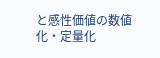と感性価値の数値化・定量化